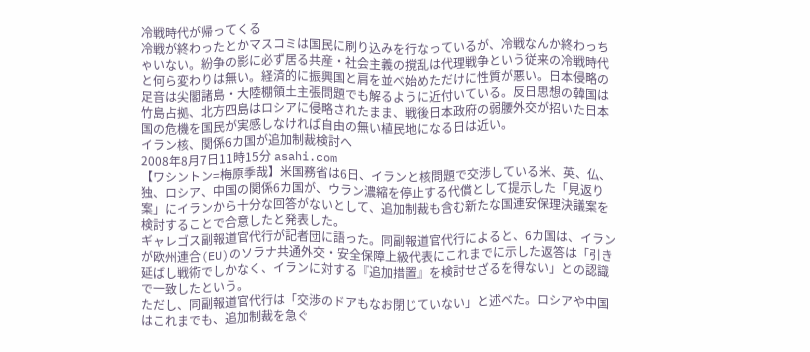冷戦時代が帰ってくる
冷戦が終わったとかマスコミは国民に刷り込みを行なっているが、冷戦なんか終わっちゃいない。紛争の影に必ず居る共産・社会主義の撹乱は代理戦争という従来の冷戦時代と何ら変わりは無い。経済的に振興国と肩を並べ始めただけに性質が悪い。日本侵略の足音は尖閣諸島・大陸棚領土主張問題でも解るように近付いている。反日思想の韓国は竹島占拠、北方四島はロシアに侵略されたまま、戦後日本政府の弱腰外交が招いた日本国の危機を国民が実感しなければ自由の無い植民地になる日は近い。
イラン核、関係6カ国が追加制裁検討へ
2008年8月7日11時15分 asahi.com
【ワシントン=梅原季哉】米国務省は6日、イランと核問題で交渉している米、英、仏、独、ロシア、中国の関係6カ国が、ウラン濃縮を停止する代償として提示した「見返り案」にイランから十分な回答がないとして、追加制裁も含む新たな国連安保理決議案を検討することで合意したと発表した。
ギャレゴス副報道官代行が記者団に語った。同副報道官代行によると、6カ国は、イランが欧州連合(EU)のソラナ共通外交・安全保障上級代表にこれまでに示した返答は「引き延ばし戦術でしかなく、イランに対する『追加措置』を検討せざるを得ない」との認識で一致したという。
ただし、同副報道官代行は「交渉のドアもなお閉じていない」と述べた。ロシアや中国はこれまでも、追加制裁を急ぐ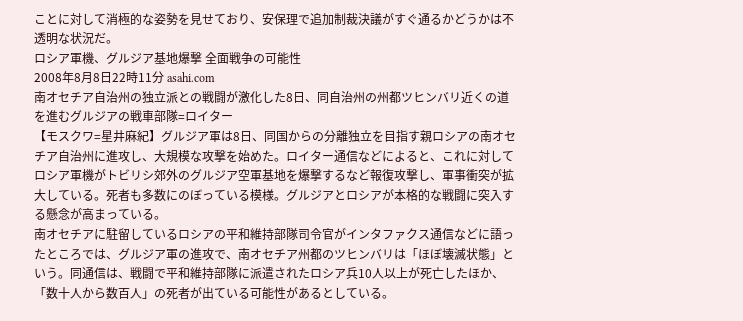ことに対して消極的な姿勢を見せており、安保理で追加制裁決議がすぐ通るかどうかは不透明な状況だ。
ロシア軍機、グルジア基地爆撃 全面戦争の可能性
2008年8月8日22時11分 asahi.com
南オセチア自治州の独立派との戦闘が激化した8日、同自治州の州都ツヒンバリ近くの道を進むグルジアの戦車部隊=ロイター
【モスクワ=星井麻紀】グルジア軍は8日、同国からの分離独立を目指す親ロシアの南オセチア自治州に進攻し、大規模な攻撃を始めた。ロイター通信などによると、これに対してロシア軍機がトビリシ郊外のグルジア空軍基地を爆撃するなど報復攻撃し、軍事衝突が拡大している。死者も多数にのぼっている模様。グルジアとロシアが本格的な戦闘に突入する懸念が高まっている。
南オセチアに駐留しているロシアの平和維持部隊司令官がインタファクス通信などに語ったところでは、グルジア軍の進攻で、南オセチア州都のツヒンバリは「ほぼ壊滅状態」という。同通信は、戦闘で平和維持部隊に派遣されたロシア兵10人以上が死亡したほか、「数十人から数百人」の死者が出ている可能性があるとしている。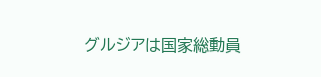グルジアは国家総動員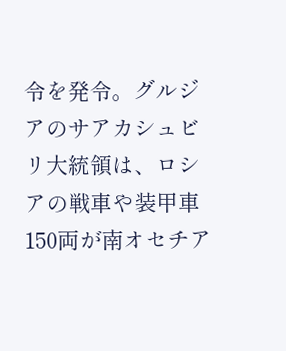令を発令。グルジアのサアカシュビリ大統領は、ロシアの戦車や装甲車150両が南オセチア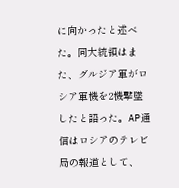に向かったと述べた。同大統領はまた、グルジア軍がロシア軍機を2機撃墜したと語った。AP通信はロシアのテレビ局の報道として、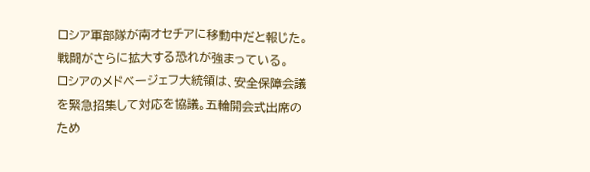ロシア軍部隊が南オセチアに移動中だと報じた。戦闘がさらに拡大する恐れが強まっている。
ロシアのメドベージェフ大統領は、安全保障会議を緊急招集して対応を協議。五輪開会式出席のため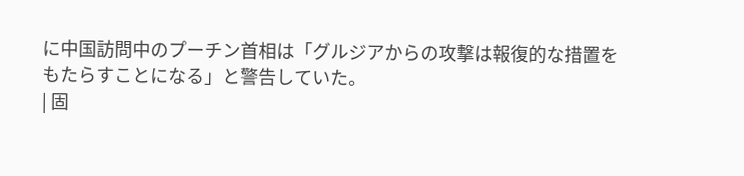に中国訪問中のプーチン首相は「グルジアからの攻撃は報復的な措置をもたらすことになる」と警告していた。
| 固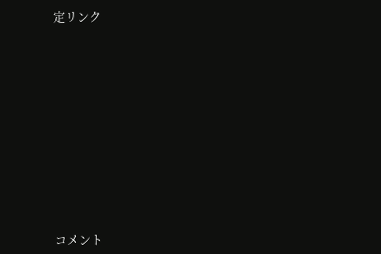定リンク












コメント